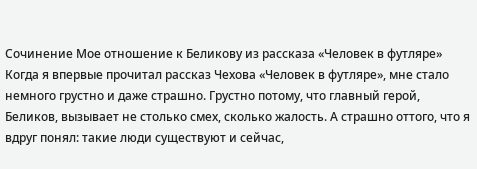Сочинение Мое отношение к Беликову из рассказа «Человек в футляре»
Когда я впервые прочитал рассказ Чехова «Человек в футляре», мне стало немного грустно и даже страшно. Грустно потому, что главный герой, Беликов, вызывает не столько смех, сколько жалость. А страшно оттого, что я вдруг понял: такие люди существуют и сейчас,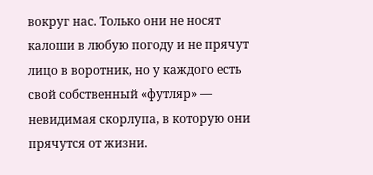вокруг нас. Только они не носят калоши в любую погоду и не прячут лицо в воротник, но у каждого есть свой собственный «футляр» — невидимая скорлупа, в которую они прячутся от жизни.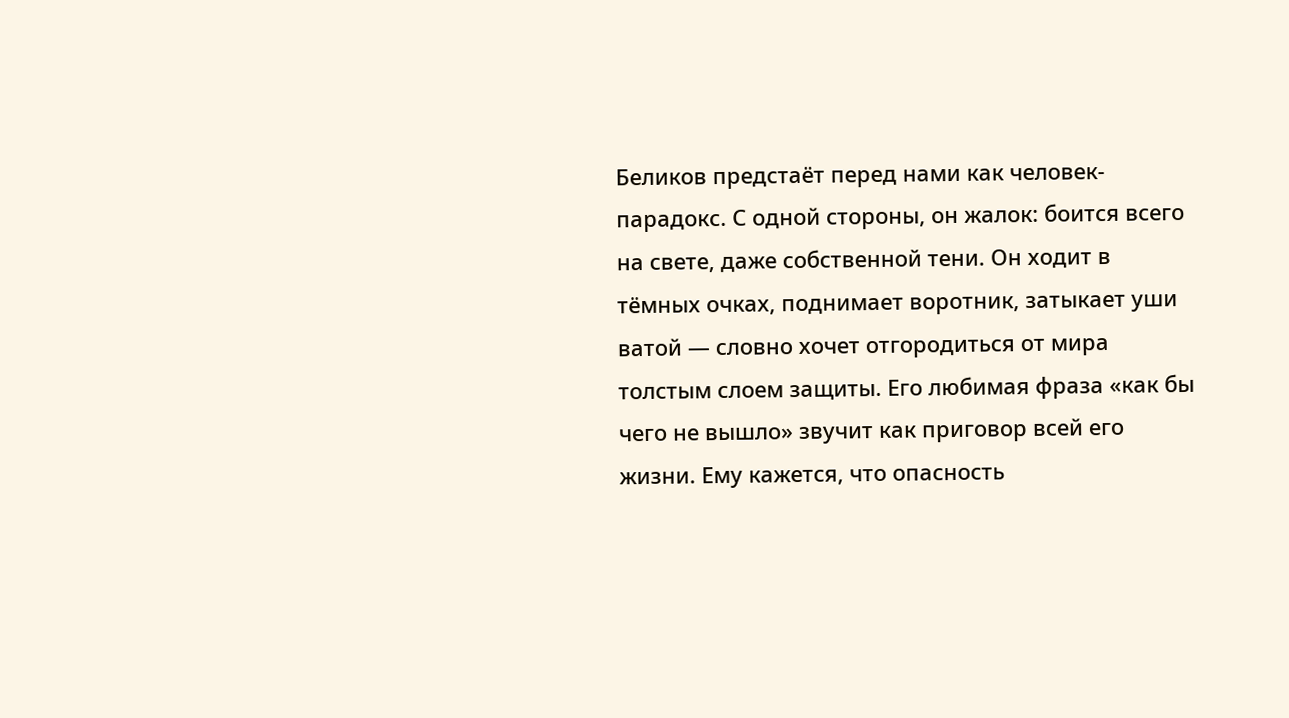Беликов предстаёт перед нами как человек-парадокс. С одной стороны, он жалок: боится всего на свете, даже собственной тени. Он ходит в тёмных очках, поднимает воротник, затыкает уши ватой — словно хочет отгородиться от мира толстым слоем защиты. Его любимая фраза «как бы чего не вышло» звучит как приговор всей его жизни. Ему кажется, что опасность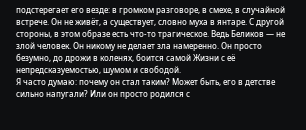подстерегает его везде: в громком разговоре, в смехе, в случайной встрече. Он не живёт, а существует, словно муха в янтаре. С другой стороны, в этом образе есть что-то трагическое. Ведь Беликов — не злой человек. Он никому не делает зла намеренно. Он просто безумно, до дрожи в коленях, боится самой Жизни с её непредсказуемостью, шумом и свободой.
Я часто думаю: почему он стал таким? Может быть, его в детстве сильно напугали? Или он просто родился с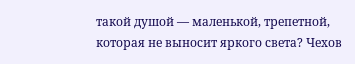такой душой — маленькой, трепетной, которая не выносит яркого света? Чехов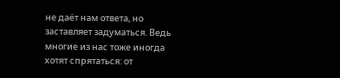не даёт нам ответа, но заставляет задуматься. Ведь многие из нас тоже иногда хотят спрятаться: от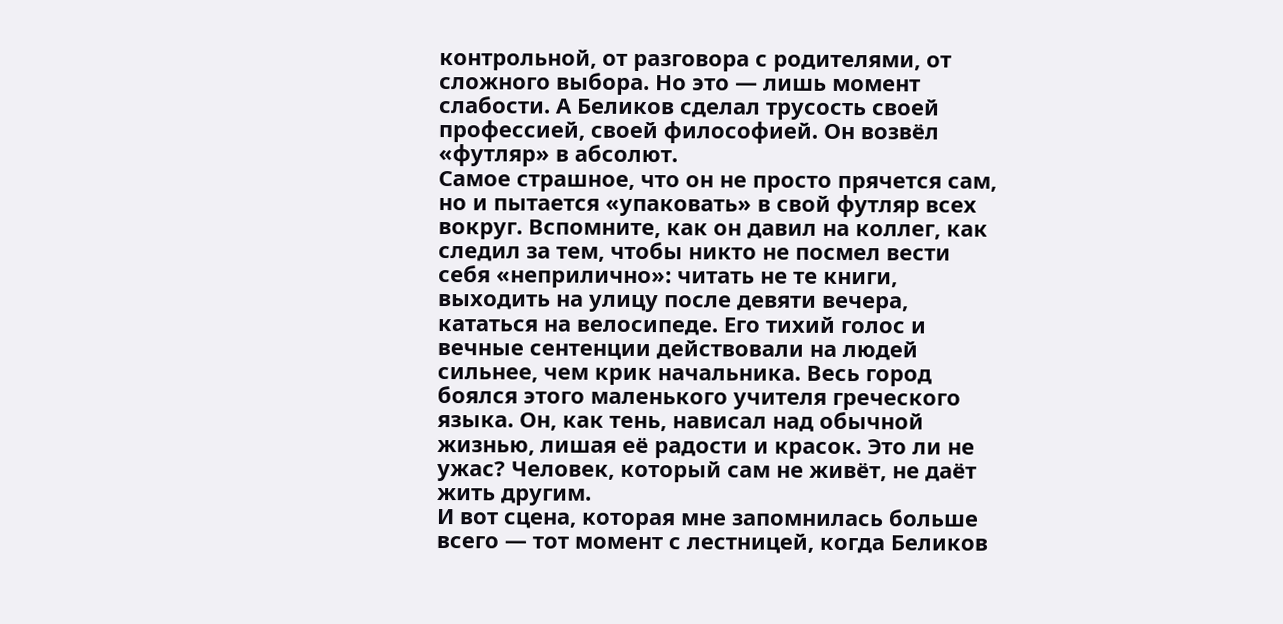контрольной, от разговора с родителями, от сложного выбора. Но это — лишь момент слабости. А Беликов сделал трусость своей профессией, своей философией. Он возвёл «футляр» в абсолют.
Самое страшное, что он не просто прячется сам, но и пытается «упаковать» в свой футляр всех вокруг. Вспомните, как он давил на коллег, как следил за тем, чтобы никто не посмел вести себя «неприлично»: читать не те книги, выходить на улицу после девяти вечера, кататься на велосипеде. Его тихий голос и вечные сентенции действовали на людей сильнее, чем крик начальника. Весь город боялся этого маленького учителя греческого языка. Он, как тень, нависал над обычной жизнью, лишая её радости и красок. Это ли не ужас? Человек, который сам не живёт, не даёт жить другим.
И вот сцена, которая мне запомнилась больше всего — тот момент с лестницей, когда Беликов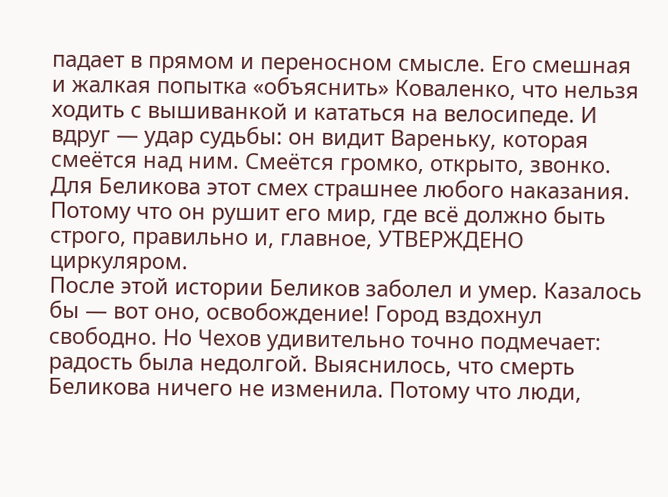падает в прямом и переносном смысле. Его смешная и жалкая попытка «объяснить» Коваленко, что нельзя ходить с вышиванкой и кататься на велосипеде. И вдруг — удар судьбы: он видит Вареньку, которая смеётся над ним. Смеётся громко, открыто, звонко. Для Беликова этот смех страшнее любого наказания. Потому что он рушит его мир, где всё должно быть строго, правильно и, главное, УТВЕРЖДЕНО циркуляром.
После этой истории Беликов заболел и умер. Казалось бы — вот оно, освобождение! Город вздохнул свободно. Но Чехов удивительно точно подмечает: радость была недолгой. Выяснилось, что смерть Беликова ничего не изменила. Потому что люди,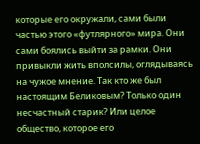которые его окружали, сами были частью этого «футлярного» мира. Они сами боялись выйти за рамки. Они привыкли жить вполсилы, оглядываясь на чужое мнение. Так кто же был настоящим Беликовым? Только один несчастный старик? Или целое общество, которое его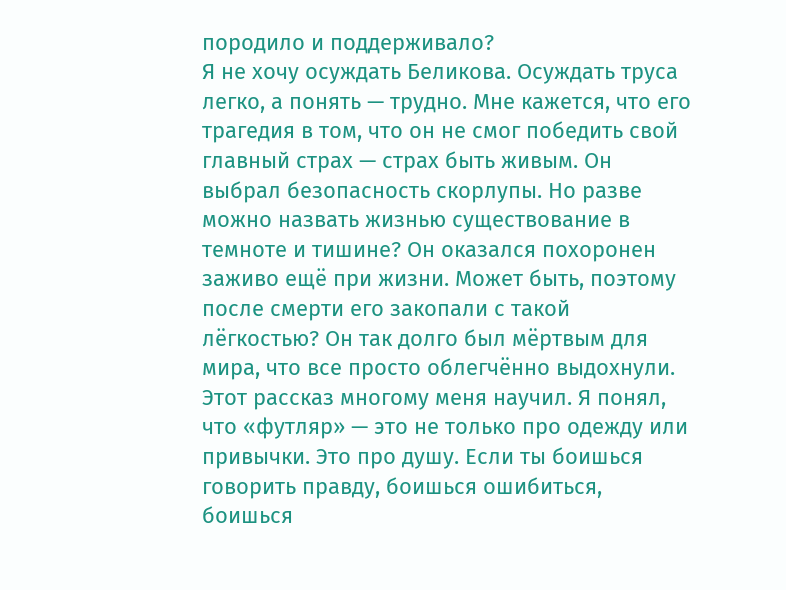породило и поддерживало?
Я не хочу осуждать Беликова. Осуждать труса легко, а понять — трудно. Мне кажется, что его трагедия в том, что он не смог победить свой главный страх — страх быть живым. Он выбрал безопасность скорлупы. Но разве можно назвать жизнью существование в темноте и тишине? Он оказался похоронен заживо ещё при жизни. Может быть, поэтому после смерти его закопали с такой лёгкостью? Он так долго был мёртвым для мира, что все просто облегчённо выдохнули.
Этот рассказ многому меня научил. Я понял, что «футляр» — это не только про одежду или привычки. Это про душу. Если ты боишься говорить правду, боишься ошибиться, боишься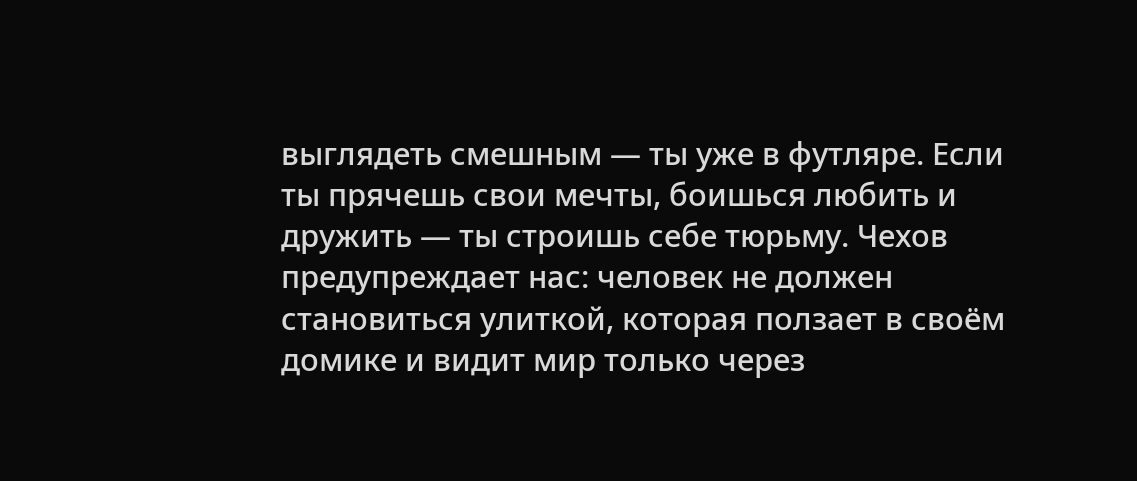выглядеть смешным — ты уже в футляре. Если ты прячешь свои мечты, боишься любить и дружить — ты строишь себе тюрьму. Чехов предупреждает нас: человек не должен становиться улиткой, которая ползает в своём домике и видит мир только через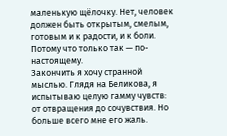маленькую щёлочку. Нет, человек должен быть открытым, смелым, готовым и к радости, и к боли. Потому что только так — по-настоящему.
Закончить я хочу странной мыслью. Глядя на Беликова, я испытываю целую гамму чувств: от отвращения до сочувствия. Но больше всего мне его жаль.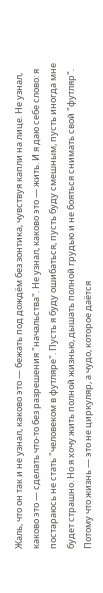Жаль, что он так и не узнал, каково это — бежать под дождём без зонтика, чувствуя капли на лице. Не узнал, каково это — сделать что-то без разрешения "начальства". Не узнал, каково это — жить. И я даю себе слово: я постараюсь не стать "человеком в футляре". Пусть я буду ошибаться, пусть буду смешным, пусть иногда мне будет страшно. Но я хочу жить полной жизнью, дышать полной грудью и не бояться снимать свой "футляр". Потому что жизнь — это не циркуляр, а чудо, которое даётся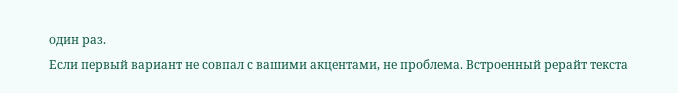один раз.
Если первый вариант не совпал с вашими акцентами, не проблема. Встроенный рерайт текста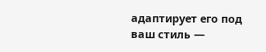адаптирует его под ваш стиль —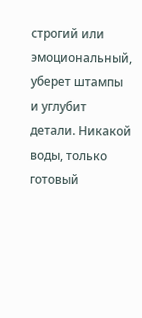строгий или эмоциональный, уберет штампы и углубит детали. Никакой воды, только готовый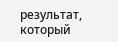результат, который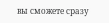вы сможете сразу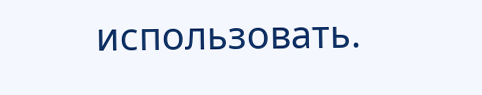использовать.